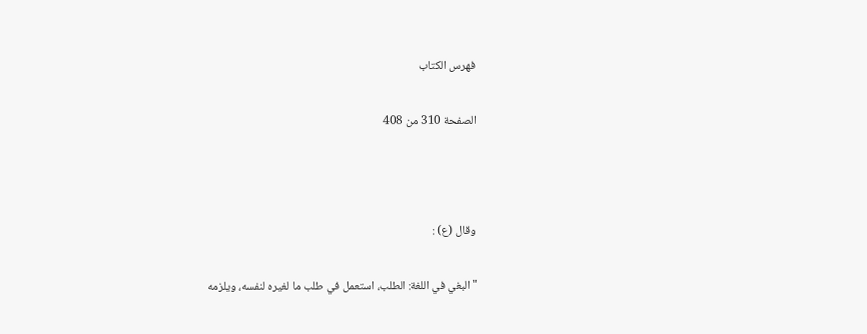فهرس الكتاب

الصفحة 310 من 408



وقال (ع) :

"البغي في اللغة: الطلب، استعمل في طلب ما لغيره لنفسه، ويلزمه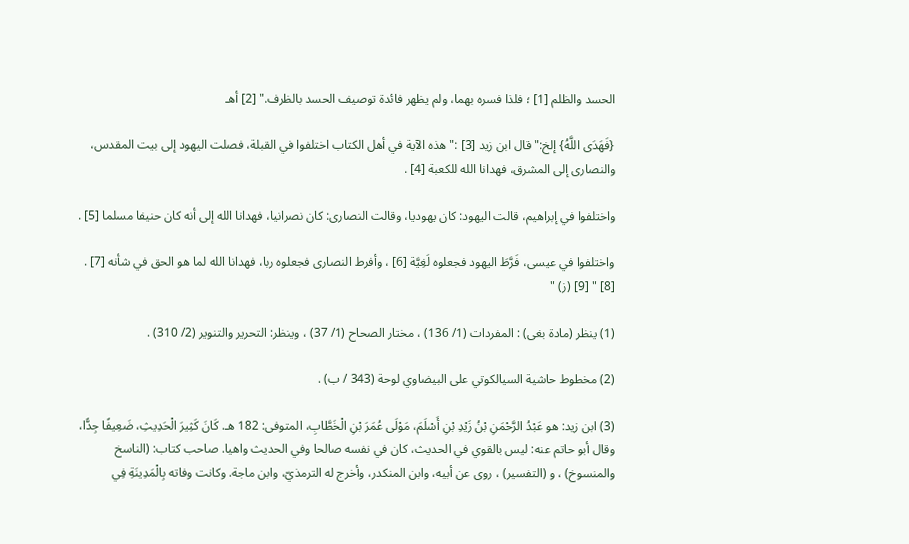الحسد والظلم [1] ؛ فلذا فسره بهما، ولم يظهر فائدة توصيف الحسد بالظرف." [2] أهـ

{فَهَدَى اللَّهُ} إلخ:"قال ابن زيد [3] :"هذه الآية في أهل الكتاب اختلفوا في القبلة، فصلت اليهود إلى بيت المقدس، والنصارى إلى المشرق، فهدانا الله للكعبة [4] .

واختلفوا في إبراهيم، قالت اليهود: كان يهوديا، وقالت النصارى: كان نصرانيا، فهدانا الله إلى أنه كان حنيفا مسلما [5] .

واختلفوا في عيسى، فَرَّطَ اليهود فجعلوه لَغِيَّة [6] ، وأفرط النصارى فجعلوه ربا، فهدانا الله لما هو الحق في شأنه [7] . [8] " [9] (ز) "

(1) ينظر (مادة بغى) : المفردات (1/ 136) ، مختار الصحاح (1/ 37) ، وينظر: التحرير والتنوير (2/ 310) .

(2) مخطوط حاشية السيالكوتي على البيضاوي لوحة (343 / ب) .

(3) ابن زيد: هو عَبْدُ الرَّحْمَنِ بْنُ زَيْدِ بْنِ أَسْلَمَ، مَوْلَى عُمَرَ بْنِ الْخَطَّابِ، المتوفى: 182 هـ. كَانَ كَثِيرَ الْحَدِيثِ، ضَعِيفًا جِدًّا، وقال أبو حاتم عنه: ليس بالقوي في الحديث، كان في نفسه صالحا وفي الحديث واهيا. صاحب كتاب: (الناسخ والمنسوخ) ، و (التفسير) ، روى عن أبيه، وابن المنكدر، وأخرج له الترمذيّ، وابن ماجة. وكانت وفاته بِالْمَدِينَةِ فِي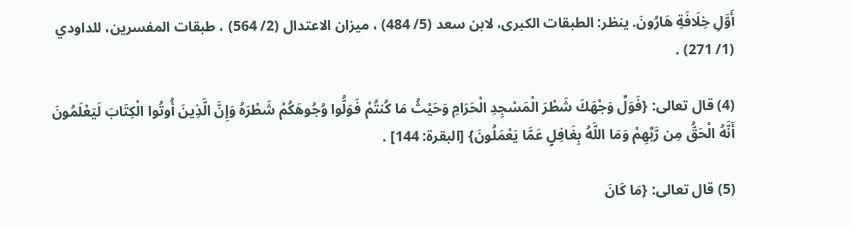أَوَّلِ خِلَافَةِ هَارُونَ. ينظر: الطبقات الكبرى، لابن سعد (5/ 484) ، ميزان الاعتدال (2/ 564) ، طبقات المفسرين، للداودي (1/ 271) .

(4) قال تعالى: {فَوَلِّ وَجْهَكَ شَطْرَ الْمَسْجِدِ الْحَرَامِ وَحَيْثُ مَا كُنتُمْ فَوَلُّوا وُجُوهَكُمْ شَطْرَهُ وَإِنَّ الَّذِينَ أُوتُوا الْكِتَابَ لَيَعْلَمُونَ أَنَّهُ الْحَقُّ مِن رَّبِّهِمْ وَمَا اللَّهُ بِغَافِلٍ عَمَّا يَعْمَلُونَ} [البقرة: 144] .

(5) قال تعالى: {مَا كَانَ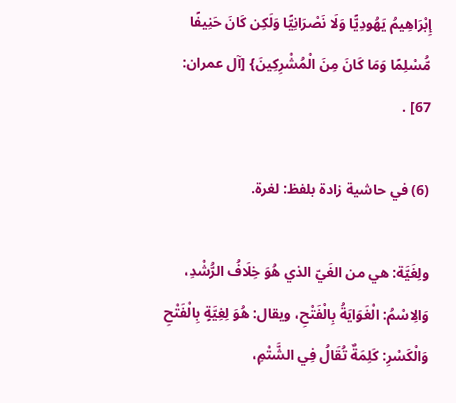إِبْرَاهِيمُ يَهُودِيًّا وَلَا نَصْرَانِيًّا وَلَكِن كَانَ حَنِيفًا مُّسْلِمًا وَمَا كَانَ مِنَ الْمُشْرِكِينَ} [آل عمران: 67] .

(6) في حاشية زادة بلفظ: لغرة.

ولِغَيَّة: هي من الغَيّ الذي هُوَ خِلَافُ الرُّشْدِ، وَالِاسْمُ: الْغَوَايَةُ بِالْفَتْحِ، ويقال: هُوَ لِغِيَّةٍ بِالْفَتْحِ وَالْكَسْرِ: كَلِمَةٌ تُقَالُ فِي الشَّتْمِ،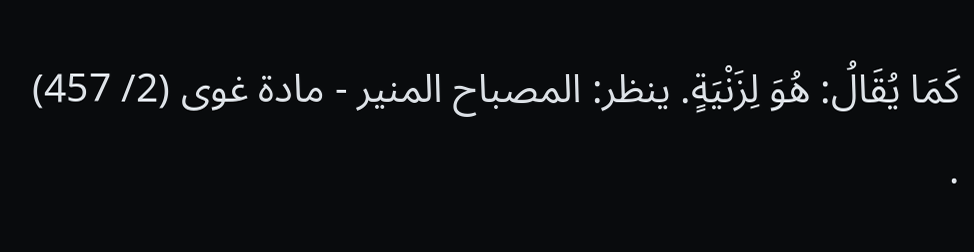كَمَا يُقَالُ: هُوَ لِزَنْيَةٍ. ينظر: المصباح المنير - مادة غوى (2/ 457) .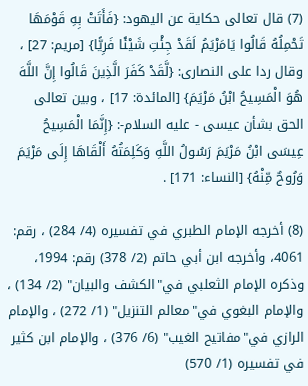(7) قال تعالى حكاية عن اليهود: {فَأَتَتْ بِهِ قَوْمَهَا تَحْمِلُهُ قَالُوا يَامَرْيَمُ لَقَدْ جِئْتِ شَيْ‍ئًا فَرِيًّا} [مريم: 27] ، وقال ردا على النصارى: {لَّقَدْ كَفَرَ الَّذِينَ قَالُوا إِنَّ اللَّهَ هُوَ الْمَسِيحُ ابْنُ مَرْيَمَ} [المائدة: 17] ، وبين تعالى الحق بشأن عيسى - عليه السلام-: {إِنَّمَا الْمَسِيحُ عِيسَى ابْنُ مَرْيَمَ رَسُولُ اللَّهِ وَكَلِمَتُهُ أَلْقَاهَا إِلَى مَرْيَمَ وَرُوحٌ مِّنْهُ} [النساء: 171] .

(8) أخرجه الإمام الطبري في تفسيره (4/ 284) ، رقم: 4061، وأخرجه ابن أبي حاتم (2/ 378) رقم: 1994، وذكره الإمام الثعلبي في"الكشف والبيان" (2/ 134) ، والإمام البغوي في"معالم التنزيل" (1/ 272) ، والإمام الرازي في"مفاتيح الغيب" (6/ 376) ، والإمام ابن كثير في تفسيره (1/ 570)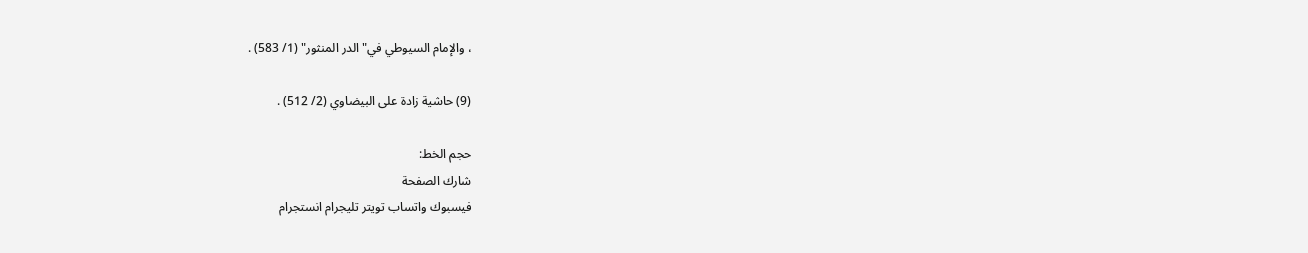، والإمام السيوطي في"الدر المنثور" (1/ 583) .

(9) حاشية زادة على البيضاوي (2/ 512) .

حجم الخط:
شارك الصفحة
فيسبوك واتساب تويتر تليجرام انستجرام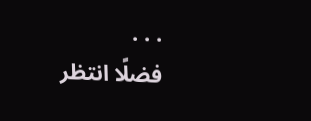. . .
فضلًا انتظر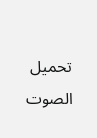تحميل الصوت